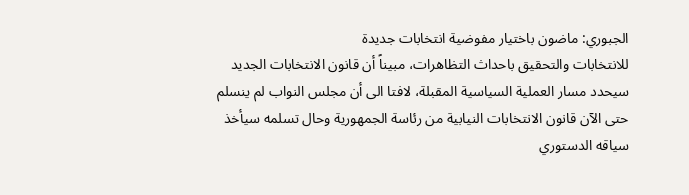الجبوري: ماضون باختيار مفوضية انتخابات جديدة
للانتخابات والتحقيق باحداث التظاهرات، مبيناً أن قانون الانتخابات الجديد
سيحدد مسار العملية السياسية المقبلة، لافتا الى أن مجلس النواب لم ينسلم
حتى الآن قانون الانتخابات النيابية من رئاسة الجمهورية وحال تسلمه سيأخذ
سياقه الدستوري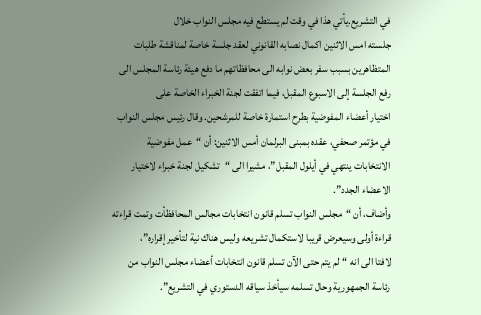في التشريع.يأتي هذا في وقت لم يستطع فيه مجلس النواب خلال
جلسته امس الاثنين اكمال نصابه القانوني لعقد جلسة خاصة لمناقشة طلبات
المتظاهرين بسبب سفر بعض نوابه الى محافظاتهم ما دفع هيئة رئاسة المجلس الى
رفع الجلسة إلى الاسبوع المقبل، فيما اتفقت لجنة الخبراء الخاصة على
اختيار أعضاء المفوضية بطرح استمارة خاصة للمرشحين. وقال رئيس مجلس النواب
في مؤتمر صحفي، عقده بمبنى البرلمان أمس الاثنين: أن “عمل مفوضية
الانتخابات ينتهي في أيلول المقبل”، مشيرا الى “تشكيل لجنة خبراء لاختيار
الاعضاء الجدد”.
وأضاف، أن “مجلس النواب تسلم قانون انتخابات مجالس المحافظأت وتمت قراءته
قراءة أولى وسيعرض قريبا لاستكمال تشريعه وليس هناك نية لتأخير إقراره”،
لافتا الى انه “لم يتم حتى الآن تسلم قانون انتخابات أعضاء مجلس النواب من
رئاسة الجمهورية وحال تسلمه سيأخذ سياقه الدستوري في التشريع”.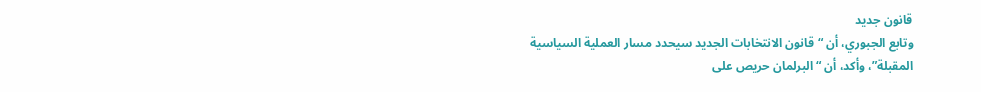قانون جديد
وتابع الجبوري، أن “قانون الانتخابات الجديد سيحدد مسار العملية السياسية
المقبلة”، وأكد، أن “البرلمان حريص على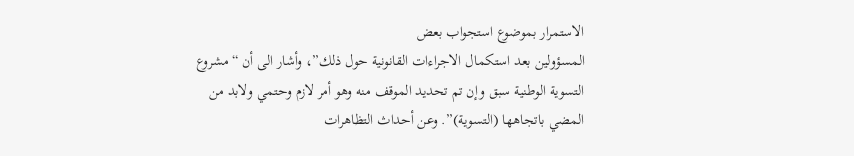الاستمرار بموضوع استجواب بعض
المسؤولين بعد استكمال الاجراءات القانونية حول ذلك”، وأشار الى أن “مشروع
التسوية الوطنية سبق وإن تم تحديد الموقف منه وهو أمر لازم وحتمي ولابد من
المضي باتجاهها (التسوية)”. وعن أحداث التظاهرات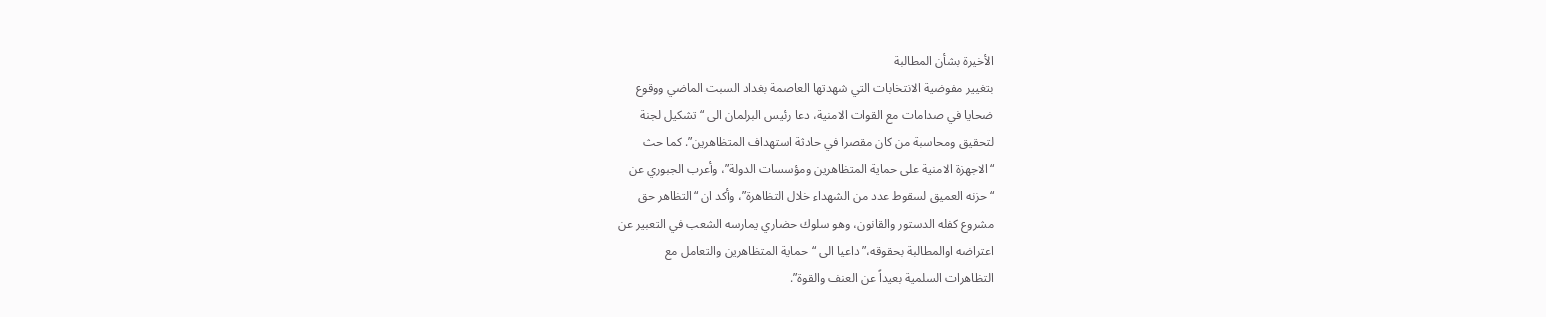الأخيرة بشأن المطالبة
بتغيير مفوضية الانتخابات التي شهدتها العاصمة بغداد السبت الماضي ووقوع
ضحايا في صدامات مع القوات الامنية، دعا رئيس البرلمان الى “تشكيل لجنة
لتحقيق ومحاسبة من كان مقصرا في حادثة استهداف المتظاهرين”. كما حث
“الاجهزة الامنية على حماية المتظاهرين ومؤسسات الدولة”، وأعرب الجبوري عن
“حزنه العميق لسقوط عدد من الشهداء خلال التظاهرة”، وأكد ان “التظاهر حق
مشروع كفله الدستور والقانون، وهو سلوك حضاري يمارسه الشعب في التعبير عن
اعتراضه اوالمطالبة بحقوقه،” داعيا الى “حماية المتظاهرين والتعامل مع
التظاهرات السلمية بعيداً عن العنف والقوة”.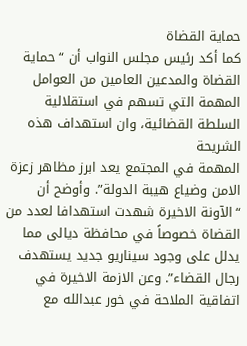حماية القضاة
كما أكد رئيس مجلس النواب أن “حماية القضاة والمدعين العامين من العوامل
المهمة التي تسهم في استقلالية السلطة القضائية، وان استهداف هذه الشريحة
المهمة في المجتمع يعد ابرز مظاهر زعزة الامن وضياع هيبة الدولة”. وأوضح أن
“الآونة الاخيرة شهدت استهدافا لعدد من القضاة خصوصاً في محافظة ديالى مما
يدلل على وجود سيناريو جديد يستهدف رجال القضاء”. وعن الازمة الاخيرة في
اتفاقية الملاحة في خور عبدالله مع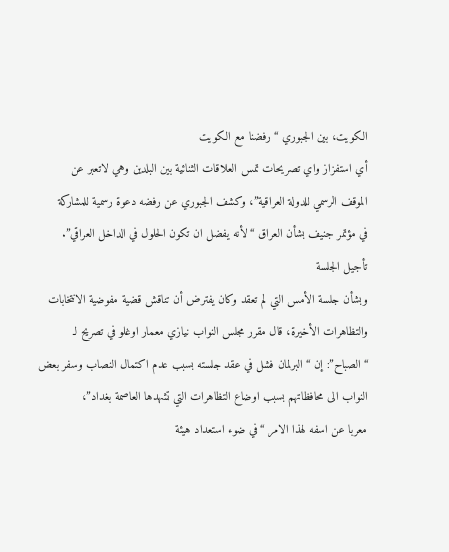الكويت، بين الجبوري “رفضنا مع الكويت
أي استفزاز واي تصريحات تمس العلاقات الثنائية بين البلدين وهي لاتعبر عن
الموقف الرسمي للدولة العراقية”، وكشف الجبوري عن رفضه دعوة رسمية للمشاركة
في مؤتمر جنيف بشأن العراق “لأنه يفضل ان تكون الحلول في الداخل العراقي”.
تأجيل الجلسة
وبشأن جلسة الأمس التي لم تعقد وكان يفترض أن تناقش قضية مفوضية الانتخابات
والتظاهرات الأخيرة، قال مقرر مجلس النواب نيازي معمار اوغلو في تصريح لـ
“الصباح”: إن “البرلمان فشل في عقد جلسته بسبب عدم اكتمال النصاب وسفر بعض
النواب الى محافظاتهم بسبب اوضاع التظاهرات التي تشهدها العاصمة بغداد”،
معربا عن اسفه لهذا الامر “في ضوء استعداد هيئة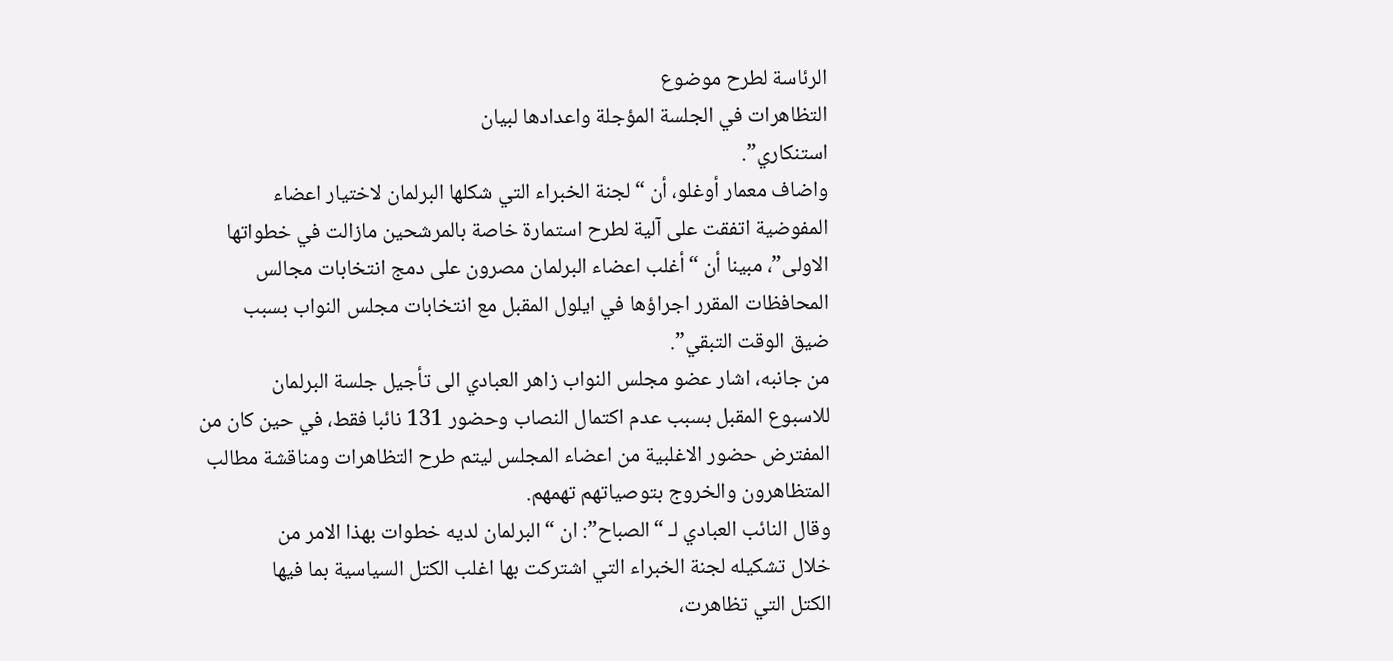الرئاسة لطرح موضوع
التظاهرات في الجلسة المؤجلة واعدادها لبيان
استنكاري”.
واضاف معمار أوغلو، أن “لجنة الخبراء التي شكلها البرلمان لاختيار اعضاء
المفوضية اتفقت على آلية لطرح استمارة خاصة بالمرشحين مازالت في خطواتها
الاولى”، مبينا أن “أغلب اعضاء البرلمان مصرون على دمج انتخابات مجالس
المحافظات المقرر اجراؤها في ايلول المقبل مع انتخابات مجلس النواب بسبب
ضيق الوقت التبقي”.
من جانبه، اشار عضو مجلس النواب زاهر العبادي الى تأجيل جلسة البرلمان
للاسبوع المقبل بسبب عدم اكتمال النصاب وحضور 131 نائبا فقط، في حين كان من
المفترض حضور الاغلبية من اعضاء المجلس ليتم طرح التظاهرات ومناقشة مطالب
المتظاهرون والخروج بتوصياتهم تهمهم.
وقال النائب العبادي لـ “الصباح”: ان “البرلمان لديه خطوات بهذا الامر من
خلال تشكيله لجنة الخبراء التي اشتركت بها اغلب الكتل السياسية بما فيها
الكتل التي تظاهرت،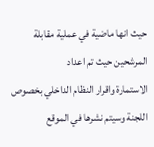حيث انها ماضية في عملية مقابلة المرشحين حيث تم اعداد
الاستمارة واقرار النظام الداخلي بخصوص اللجنة وسيتم نشرها في الموقع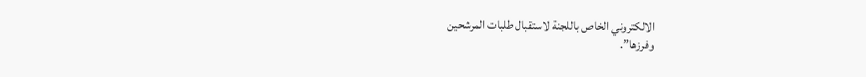الالكتروني الخاص باللجنة لاستقبال طلبات المرشحين
وفرزها”.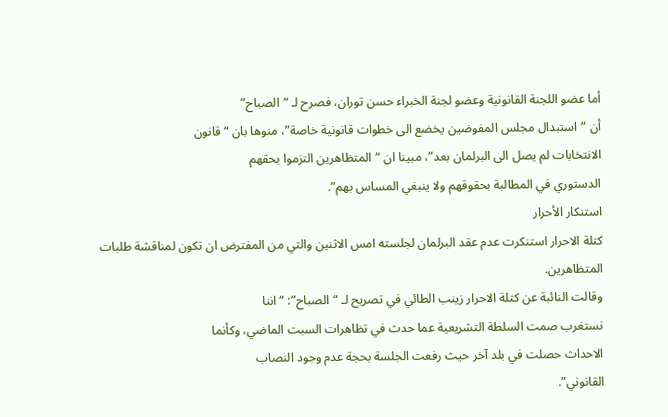أما عضو اللجنة القانونية وعضو لجنة الخبراء حسن توران، فصرح لـ “الصباح”
أن “استبدال مجلس المفوضين يخضع الى خطوات قانونية خاصة”، منوها بان “قانون
الانتخابات لم يصل الى البرلمان بعد”، مبينا ان “المتظاهرين التزموا بحقهم
الدستوري في المطالبة بحقوقهم ولا ينبغي المساس بهم”.
استنكار الأحرار
كتلة الاحرار استنكرت عدم عقد البرلمان لجلسته امس الاثنين والتي من المفترض ان تكون لمناقشة طلبات المتظاهرين.
وقالت النائبة عن كتلة الاحرار زينب الطائي في تصريح لـ “الصباح”: “اننا
نستغرب صمت السلطة التشريعية عما حدث في تظاهرات السبت الماضي، وكأنما
الاحداث حصلت في بلد آخر حيث رفعت الجلسة بحجة عدم وجود النصاب
القانوني”.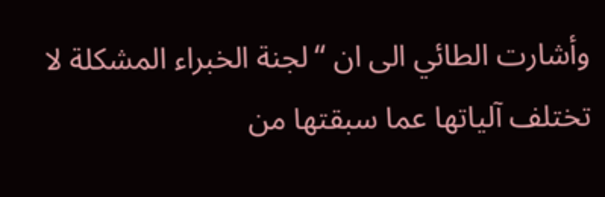وأشارت الطائي الى ان “لجنة الخبراء المشكلة لا تختلف آلياتها عما سبقتها من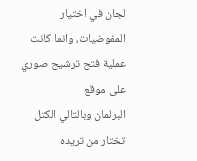لجان في اختيار المفوضيات، وانما كانت عملية فتح ترشيح صوري على موقع
البرلمان وبالتالي الكتل تختار من تريده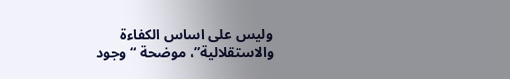وليس على اساس الكفاءة
والاستقلالية”، موضحة “وجود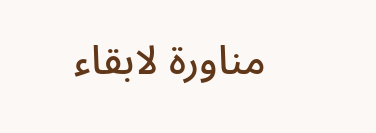مناورة لابقاء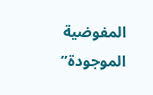المفوضية الموجودة”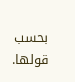بحسب
قولها.